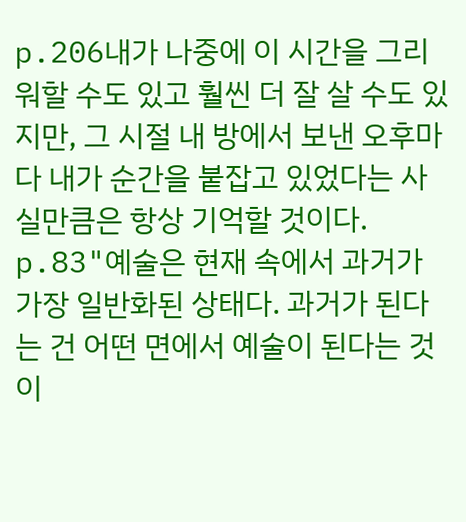p.206내가 나중에 이 시간을 그리워할 수도 있고 훨씬 더 잘 살 수도 있지만, 그 시절 내 방에서 보낸 오후마다 내가 순간을 붙잡고 있었다는 사실만큼은 항상 기억할 것이다.
p.83"예술은 현재 속에서 과거가 가장 일반화된 상태다. 과거가 된다는 건 어떤 면에서 예술이 된다는 것이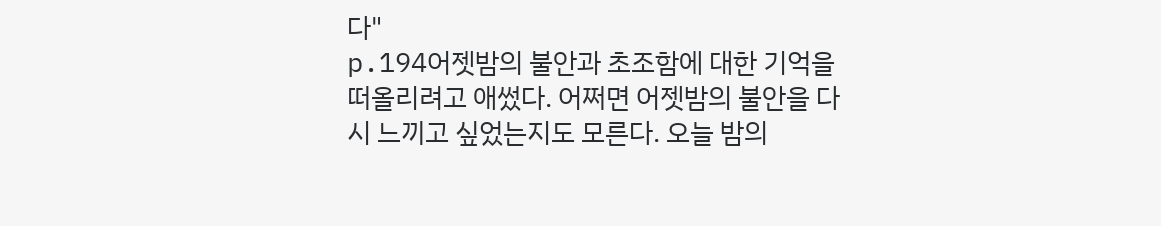다"
p.194어젯밤의 불안과 초조함에 대한 기억을 떠올리려고 애썼다. 어쩌면 어젯밤의 불안을 다시 느끼고 싶었는지도 모른다. 오늘 밤의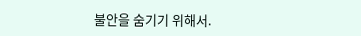불안을 숨기기 위해서.